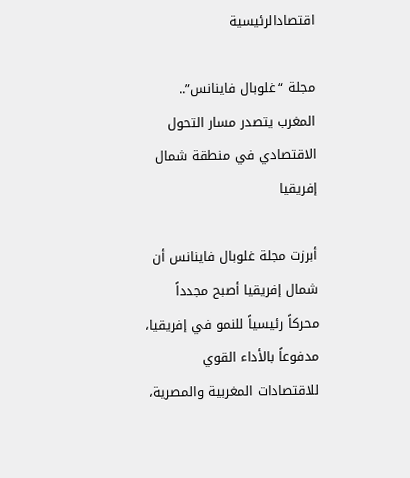اقتصادالرئيسية

مجلة “غلوبال فاينانس”.. المغرب يتصدر مسار التحول الاقتصادي في منطقة شمال إفريقيا

أبرزت مجلة غلوبال فاينانس أن شمال إفريقيا أصبح مجدداً محركاً رئيسياً للنمو في إفريقيا، مدفوعاً بالأداء القوي للاقتصادات المغربية والمصرية،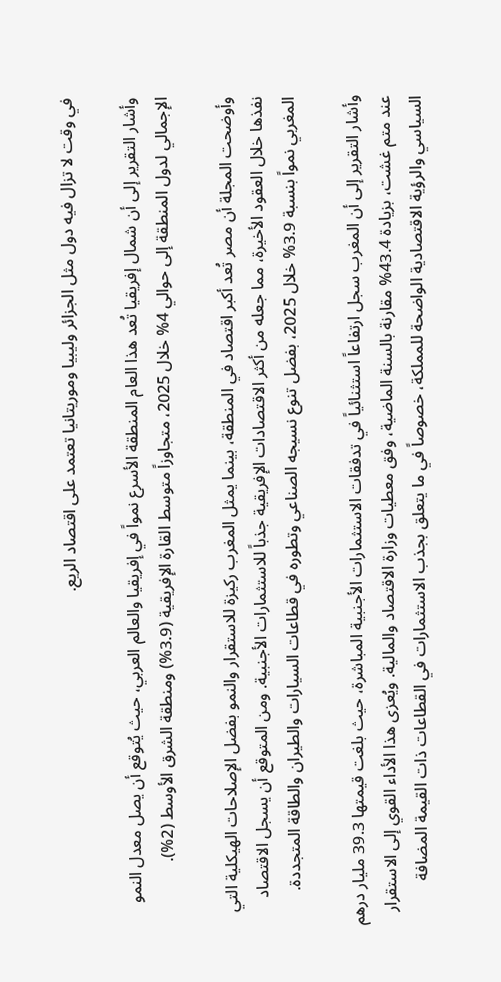في وقت لا تزال فيه دول مثل الجزائر وليبيا وموريتانيا تعتمد على اقتصاد الريع.

وأشار التقرير إلى أن شمال إفريقيا تُعد هذا العام المنطقة الأسرع نمواً في إفريقيا والعالم العربي، حيث يُتوقع أن يصل معدل النمو الإجمالي لدول المنطقة إلى حوالي 4% خلال 2025، متجاوزاً متوسط القارة الإفريقية (3.9%) ومنطقة الشرق الأوسط (2%).

وأوضحت المجلة أن مصر تُعد أكبر اقتصاد في المنطقة، بينما يمثل المغرب ركيزة للاستقرار والنمو بفضل الإصلاحات الهيكلية التي نفذها خلال العقود الأخيرة، مما جعله من أكثر الاقتصادات الإفريقية جذباً للاستثمارات الأجنبية. ومن المتوقع أن يسجل الاقتصاد المغربي نمواً بنسبة 3.9% خلال 2025، بفضل تنوع نسيجه الصناعي وتطوره في قطاعات السيارات والطيران والطاقة المتجددة.

وأشار التقرير إلى أن المغرب سجل ارتفاعاً استثنائياً في تدفقات الاستثمارات الأجنبية المباشرة، حيث بلغت قيمتها 39.3 مليار درهم عند متم غشت، بزيادة 43.4% مقارنة بالسنة الماضية، وفق معطيات وزارة الاقتصاد والمالية. ويُعزى هذا الأداء القوي إلى الاستقرار السياسي والرؤية الاقتصادية الواضحة للمملكة، خصوصاً في ما يتعلق بجذب الاستثمارات في القطاعات ذات القيمة المضافة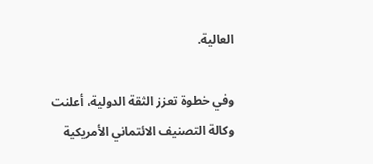العالية.

وفي خطوة تعزز الثقة الدولية، أعلنت وكالة التصنيف الائتماني الأمريكية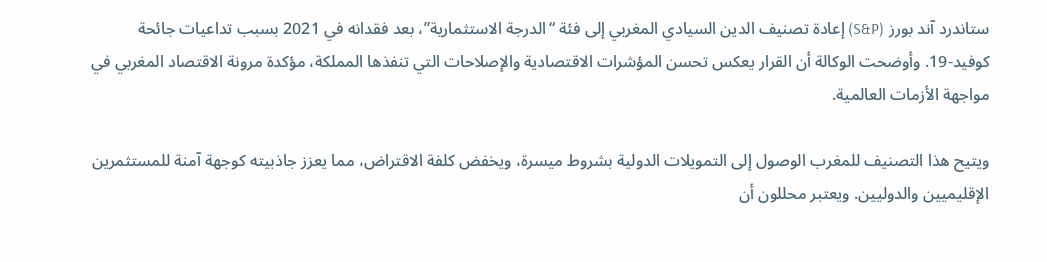ستاندرد آند بورز (S&P) إعادة تصنيف الدين السيادي المغربي إلى فئة “الدرجة الاستثمارية”، بعد فقدانه في 2021 بسبب تداعيات جائحة كوفيد-19. وأوضحت الوكالة أن القرار يعكس تحسن المؤشرات الاقتصادية والإصلاحات التي تنفذها المملكة، مؤكدة مرونة الاقتصاد المغربي في مواجهة الأزمات العالمية.

ويتيح هذا التصنيف للمغرب الوصول إلى التمويلات الدولية بشروط ميسرة، ويخفض كلفة الاقتراض، مما يعزز جاذبيته كوجهة آمنة للمستثمرين الإقليميين والدوليين. ويعتبر محللون أن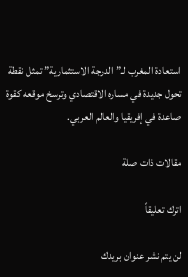استعادة المغرب لـ”الدرجة الاستثمارية” تمثل نقطة تحول جديدة في مساره الاقتصادي وترسخ موقعه كقوة صاعدة في إفريقيا والعالم العربي.

مقالات ذات صلة

اترك تعليقاً

لن يتم نشر عنوان بريدك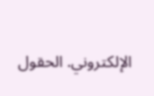الإلكتروني. الحقول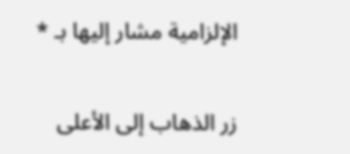الإلزامية مشار إليها بـ *

زر الذهاب إلى الأعلى